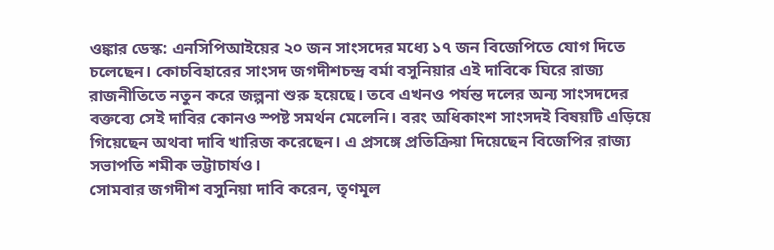ওঙ্কার ডেস্ক: এনসিপিআইয়ের ২০ জন সাংসদের মধ্যে ১৭ জন বিজেপিতে যোগ দিতে চলেছেন। কোচবিহারের সাংসদ জগদীশচন্দ্র বর্মা বসুনিয়ার এই দাবিকে ঘিরে রাজ্য রাজনীতিতে নতুন করে জল্পনা শুরু হয়েছে। তবে এখনও পর্যন্ত দলের অন্য সাংসদদের বক্তব্যে সেই দাবির কোনও স্পষ্ট সমর্থন মেলেনি। বরং অধিকাংশ সাংসদই বিষয়টি এড়িয়ে গিয়েছেন অথবা দাবি খারিজ করেছেন। এ প্রসঙ্গে প্রতিক্রিয়া দিয়েছেন বিজেপির রাজ্য সভাপতি শমীক ভট্টাচার্যও।
সোমবার জগদীশ বসুনিয়া দাবি করেন, তৃণমূল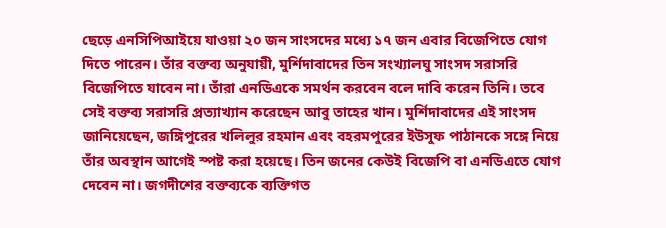ছেড়ে এনসিপিআইয়ে যাওয়া ২০ জন সাংসদের মধ্যে ১৭ জন এবার বিজেপিতে যোগ দিতে পারেন। তাঁর বক্তব্য অনুযায়ী, মুর্শিদাবাদের তিন সংখ্যালঘু সাংসদ সরাসরি বিজেপিতে যাবেন না। তাঁরা এনডিএকে সমর্থন করবেন বলে দাবি করেন তিনি। তবে সেই বক্তব্য সরাসরি প্রত্যাখ্যান করেছেন আবু তাহের খান। মুর্শিদাবাদের এই সাংসদ জানিয়েছেন, জঙ্গিপুরের খলিলুর রহমান এবং বহরমপুরের ইউসুফ পাঠানকে সঙ্গে নিয়ে তাঁর অবস্থান আগেই স্পষ্ট করা হয়েছে। তিন জনের কেউই বিজেপি বা এনডিএতে যোগ দেবেন না। জগদীশের বক্তব্যকে ব্যক্তিগত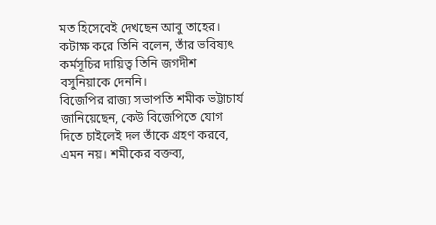মত হিসেবেই দেখছেন আবু তাহের। কটাক্ষ করে তিনি বলেন, তাঁর ভবিষ্যৎ কর্মসূচির দায়িত্ব তিনি জগদীশ বসুনিয়াকে দেননি।
বিজেপির রাজ্য সভাপতি শমীক ভট্টাচার্য জানিয়েছেন, কেউ বিজেপিতে যোগ দিতে চাইলেই দল তাঁকে গ্রহণ করবে, এমন নয়। শমীকের বক্তব্য,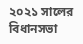২০২১ সালের বিধানসভা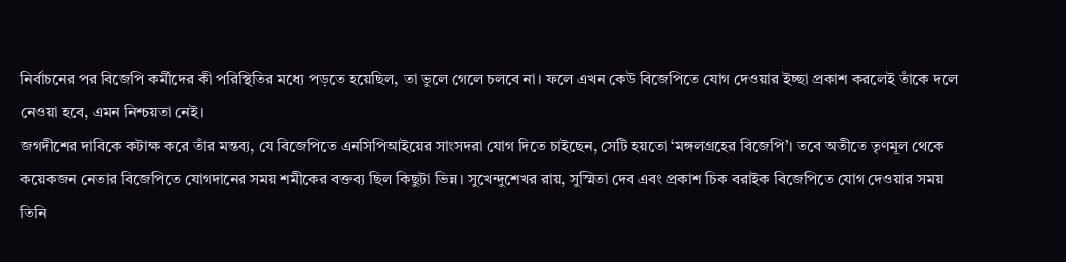নির্বাচনের পর বিজেপি কর্মীদের কী পরিস্থিতির মধ্যে পড়তে হয়েছিল, তা ভুলে গেলে চলবে না। ফলে এখন কেউ বিজেপিতে যোগ দেওয়ার ইচ্ছা প্রকাশ করলেই তাঁকে দলে নেওয়া হবে, এমন নিশ্চয়তা নেই।
জগদীশের দাবিকে কটাক্ষ করে তাঁর মন্তব্য, যে বিজেপিতে এনসিপিআইয়ের সাংসদরা যোগ দিতে চাইছেন, সেটি হয়তো ‘মঙ্গলগ্রহের বিজেপি’। তবে অতীতে তৃণমূল থেকে কয়েকজন নেতার বিজেপিতে যোগদানের সময় শমীকের বক্তব্য ছিল কিছুটা ভিন্ন। সুখেন্দুশেখর রায়, সুস্মিতা দেব এবং প্রকাশ চিক বরাইক বিজেপিতে যোগ দেওয়ার সময় তিনি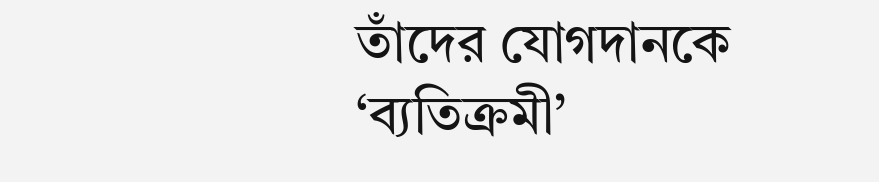তাঁদের যোগদানকে ‘ব্যতিক্রমী’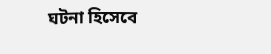ঘটনা হিসেবে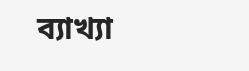ব্যাখ্যা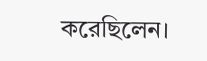করেছিলেন।